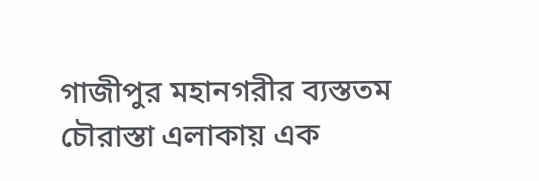গাজীপুর মহানগরীর ব্যস্ততম চৌরাস্তা এলাকায় এক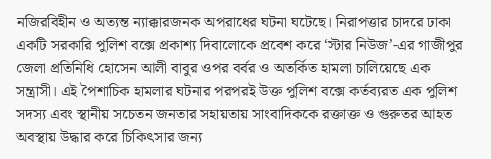নজিরবিহীন ও অত্যন্ত ন্যাক্কারজনক অপরাধের ঘটনা ঘটেছে। নিরাপত্তার চাদরে ঢাকা একটি সরকারি পুলিশ বক্সে প্রকাশ্য দিবালোকে প্রবেশ করে ‘স্টার নিউজ’-এর গাজীপুর জেলা প্রতিনিধি হোসেন আলী বাবুর ওপর বর্বর ও অতর্কিত হামলা চালিয়েছে এক সন্ত্রাসী। এই পৈশাচিক হামলার ঘটনার পরপরই উক্ত পুলিশ বক্সে কর্তব্যরত এক পুলিশ সদস্য এবং স্থানীয় সচেতন জনতার সহায়তায় সাংবাদিককে রক্তাক্ত ও গুরুতর আহত অবস্থায় উদ্ধার করে চিকিৎসার জন্য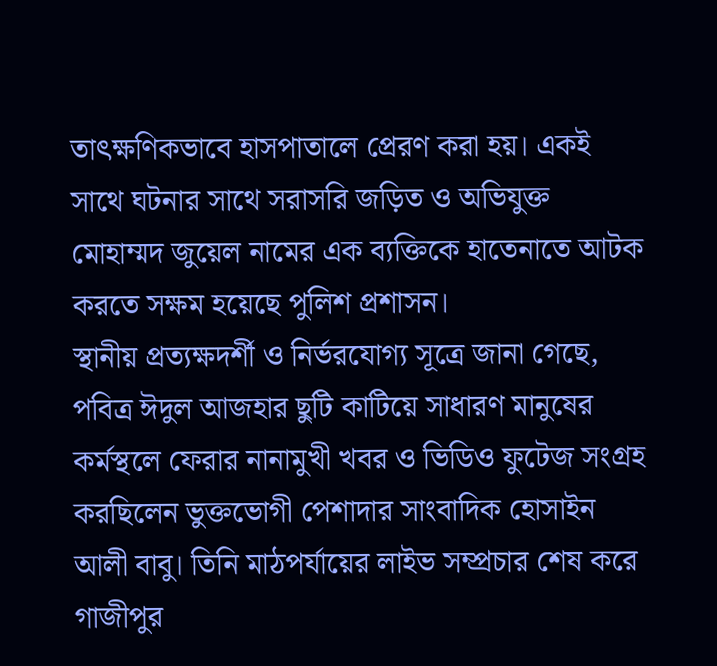তাৎক্ষণিকভাবে হাসপাতালে প্রেরণ করা হয়। একই সাথে ঘটনার সাথে সরাসরি জড়িত ও অভিযুক্ত মোহাম্মদ জুয়েল নামের এক ব্যক্তিকে হাতেনাতে আটক করতে সক্ষম হয়েছে পুলিশ প্রশাসন।
স্থানীয় প্রত্যক্ষদর্শী ও নির্ভরযোগ্য সূত্রে জানা গেছে, পবিত্র ঈদুল আজহার ছুটি কাটিয়ে সাধারণ মানুষের কর্মস্থলে ফেরার নানামুখী খবর ও ভিডিও ফুটেজ সংগ্রহ করছিলেন ভুক্তভোগী পেশাদার সাংবাদিক হোসাইন আলী বাবু। তিনি মাঠপর্যায়ের লাইভ সম্প্রচার শেষ করে গাজীপুর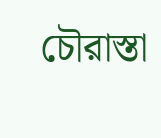চৌরাস্তা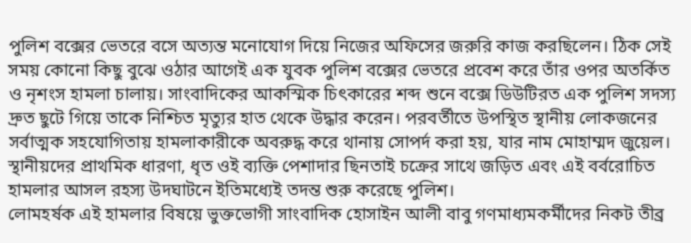পুলিশ বক্সের ভেতরে বসে অত্যন্ত মনোযোগ দিয়ে নিজের অফিসের জরুরি কাজ করছিলেন। ঠিক সেই সময় কোনো কিছু বুঝে ওঠার আগেই এক যুবক পুলিশ বক্সের ভেতরে প্রবেশ করে তাঁর ওপর অতর্কিত ও নৃশংস হামলা চালায়। সাংবাদিকের আকস্মিক চিৎকারের শব্দ শুনে বক্সে ডিউটিরত এক পুলিশ সদস্য দ্রুত ছুটে গিয়ে তাকে নিশ্চিত মৃত্যুর হাত থেকে উদ্ধার করেন। পরবর্তীতে উপস্থিত স্থানীয় লোকজনের সর্বাত্মক সহযোগিতায় হামলাকারীকে অবরুদ্ধ করে থানায় সোপর্দ করা হয়, যার নাম মোহাম্মদ জুয়েল। স্থানীয়দের প্রাথমিক ধারণা, ধৃত ওই ব্যক্তি পেশাদার ছিনতাই চক্রের সাথে জড়িত এবং এই বর্বরোচিত হামলার আসল রহস্য উদঘাটনে ইতিমধ্যেই তদন্ত শুরু করেছে পুলিশ।
লোমহর্ষক এই হামলার বিষয়ে ভুক্তভোগী সাংবাদিক হোসাইন আলী বাবু গণমাধ্যমকর্মীদের নিকট তীব্র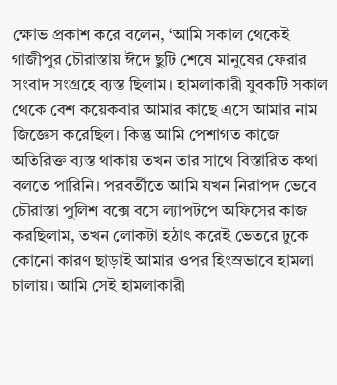ক্ষোভ প্রকাশ করে বলেন, ‘আমি সকাল থেকেই গাজীপুর চৌরাস্তায় ঈদে ছুটি শেষে মানুষের ফেরার সংবাদ সংগ্রহে ব্যস্ত ছিলাম। হামলাকারী যুবকটি সকাল থেকে বেশ কয়েকবার আমার কাছে এসে আমার নাম জিজ্ঞেস করেছিল। কিন্তু আমি পেশাগত কাজে অতিরিক্ত ব্যস্ত থাকায় তখন তার সাথে বিস্তারিত কথা বলতে পারিনি। পরবর্তীতে আমি যখন নিরাপদ ভেবে চৌরাস্তা পুলিশ বক্সে বসে ল্যাপটপে অফিসের কাজ করছিলাম, তখন লোকটা হঠাৎ করেই ভেতরে ঢুকে কোনো কারণ ছাড়াই আমার ওপর হিংস্রভাবে হামলা চালায়। আমি সেই হামলাকারী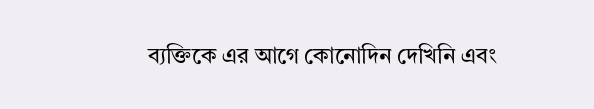ব্যক্তিকে এর আগে কোনোদিন দেখিনি এবং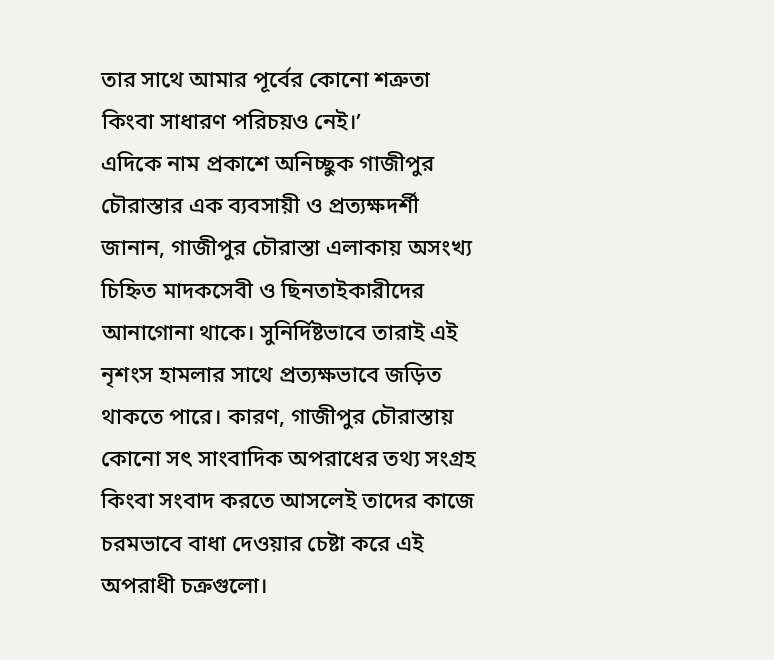তার সাথে আমার পূর্বের কোনো শত্রুতা কিংবা সাধারণ পরিচয়ও নেই।’
এদিকে নাম প্রকাশে অনিচ্ছুক গাজীপুর চৌরাস্তার এক ব্যবসায়ী ও প্রত্যক্ষদর্শী জানান, গাজীপুর চৌরাস্তা এলাকায় অসংখ্য চিহ্নিত মাদকসেবী ও ছিনতাইকারীদের আনাগোনা থাকে। সুনির্দিষ্টভাবে তারাই এই নৃশংস হামলার সাথে প্রত্যক্ষভাবে জড়িত থাকতে পারে। কারণ, গাজীপুর চৌরাস্তায় কোনো সৎ সাংবাদিক অপরাধের তথ্য সংগ্রহ কিংবা সংবাদ করতে আসলেই তাদের কাজে চরমভাবে বাধা দেওয়ার চেষ্টা করে এই অপরাধী চক্রগুলো।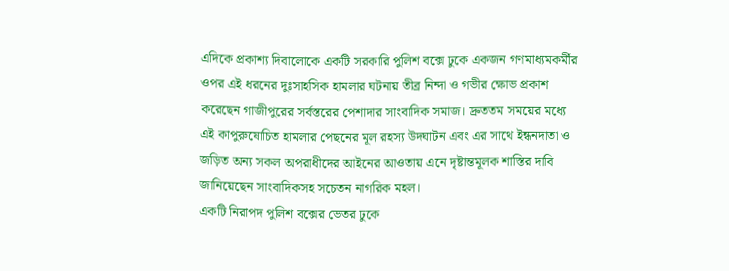এদিকে প্রকাশ্য দিবালোকে একটি সরকারি পুলিশ বক্সে ঢুকে একজন গণমাধ্যমকর্মীর ওপর এই ধরনের দুঃসাহসিক হামলার ঘটনায় তীব্র নিন্দা ও গভীর ক্ষোভ প্রকাশ করেছেন গাজীপুরের সর্বস্তরের পেশাদার সাংবাদিক সমাজ। দ্রুততম সময়ের মধ্যে এই কাপুরুষোচিত হামলার পেছনের মূল রহস্য উদঘাটন এবং এর সাথে ইন্ধনদাতা ও জড়িত অন্য সকল অপরাধীদের আইনের আওতায় এনে দৃষ্টান্তমূলক শাস্তির দাবি জানিয়েছেন সাংবাদিকসহ সচেতন নাগরিক মহল।
একটি নিরাপদ পুলিশ বক্সের ভেতর ঢুকে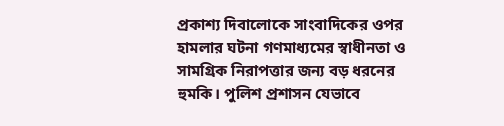প্রকাশ্য দিবালোকে সাংবাদিকের ওপর হামলার ঘটনা গণমাধ্যমের স্বাধীনতা ও সামগ্রিক নিরাপত্তার জন্য বড় ধরনের হুমকি। পুলিশ প্রশাসন যেভাবে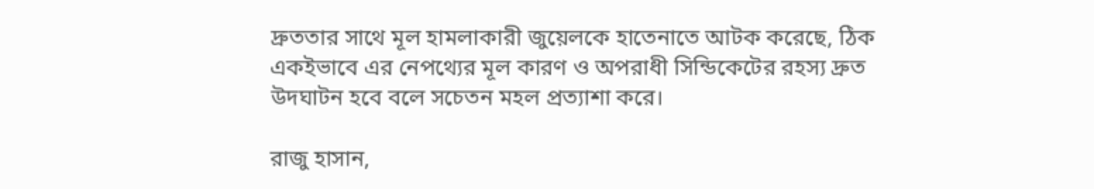দ্রুততার সাথে মূল হামলাকারী জুয়েলকে হাতেনাতে আটক করেছে, ঠিক একইভাবে এর নেপথ্যের মূল কারণ ও অপরাধী সিন্ডিকেটের রহস্য দ্রুত উদঘাটন হবে বলে সচেতন মহল প্রত্যাশা করে।

রাজু হাসান,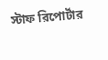স্টাফ রিপোর্টার